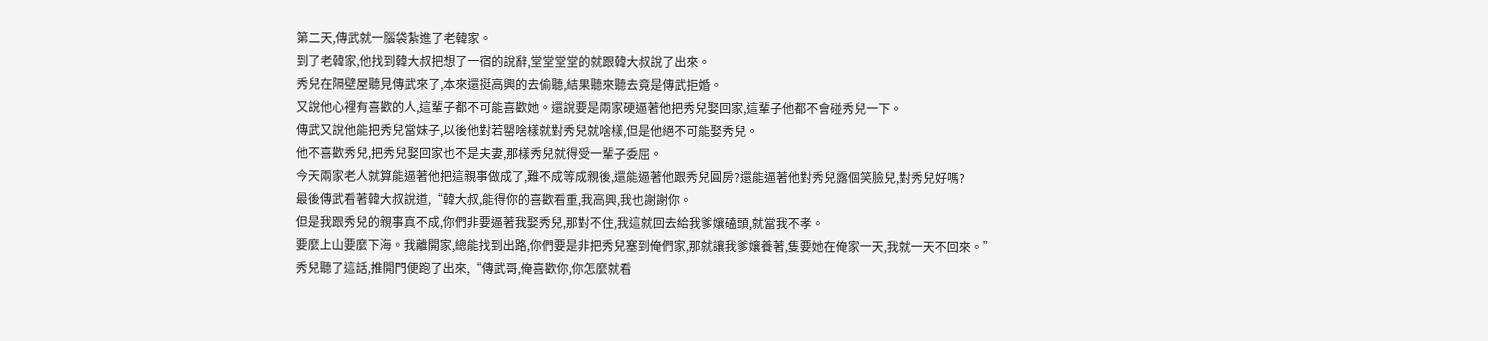第二天,傳武就一腦袋紮進了老韓家。
到了老韓家,他找到韓大叔把想了一宿的說辭,堂堂堂堂的就跟韓大叔說了出來。
秀兒在隔壁屋聽見傳武來了,本來還挺高興的去偷聽,結果聽來聽去竟是傳武拒婚。
又說他心裡有喜歡的人,這輩子都不可能喜歡她。還說要是兩家硬逼著他把秀兒娶回家,這輩子他都不會碰秀兒一下。
傳武又說他能把秀兒當妹子,以後他對若罌啥樣就對秀兒就啥樣,但是他絕不可能娶秀兒。
他不喜歡秀兒,把秀兒娶回家也不是夫妻,那樣秀兒就得受一輩子委屈。
今天兩家老人就算能逼著他把這親事做成了,難不成等成親後,還能逼著他跟秀兒圓房?還能逼著他對秀兒露個笑臉兒,對秀兒好嗎?
最後傳武看著韓大叔說道,“韓大叔,能得你的喜歡看重,我高興,我也謝謝你。
但是我跟秀兒的親事真不成,你們非要逼著我娶秀兒,那對不住,我這就回去給我爹孃磕頭,就當我不孝。
要麼上山要麼下海。我離開家,總能找到出路,你們要是非把秀兒塞到俺們家,那就讓我爹孃養著,隻要她在俺家一天,我就一天不回來。”
秀兒聽了這話,推開門便跑了出來,“傳武哥,俺喜歡你,你怎麼就看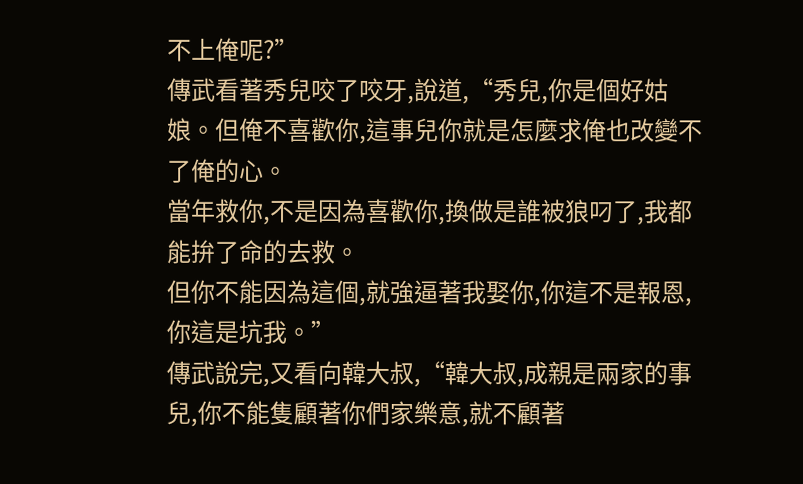不上俺呢?”
傳武看著秀兒咬了咬牙,說道,“秀兒,你是個好姑娘。但俺不喜歡你,這事兒你就是怎麼求俺也改變不了俺的心。
當年救你,不是因為喜歡你,換做是誰被狼叼了,我都能拚了命的去救。
但你不能因為這個,就強逼著我娶你,你這不是報恩,你這是坑我。”
傳武說完,又看向韓大叔,“韓大叔,成親是兩家的事兒,你不能隻顧著你們家樂意,就不顧著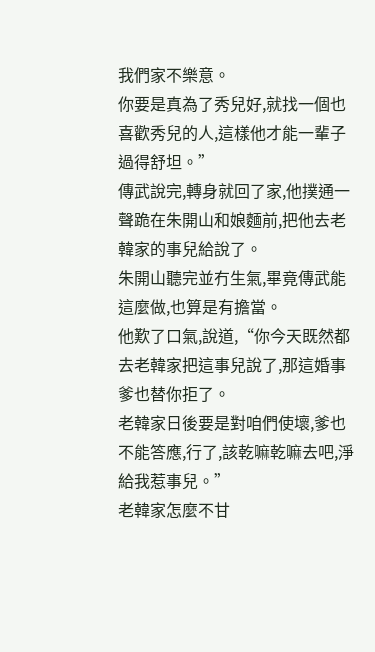我們家不樂意。
你要是真為了秀兒好,就找一個也喜歡秀兒的人,這樣他才能一輩子過得舒坦。”
傳武說完,轉身就回了家,他撲通一聲跪在朱開山和娘麵前,把他去老韓家的事兒給說了。
朱開山聽完並冇生氣,畢竟傳武能這麼做,也算是有擔當。
他歎了口氣,說道,“你今天既然都去老韓家把這事兒說了,那這婚事爹也替你拒了。
老韓家日後要是對咱們使壞,爹也不能答應,行了,該乾嘛乾嘛去吧,淨給我惹事兒。”
老韓家怎麼不甘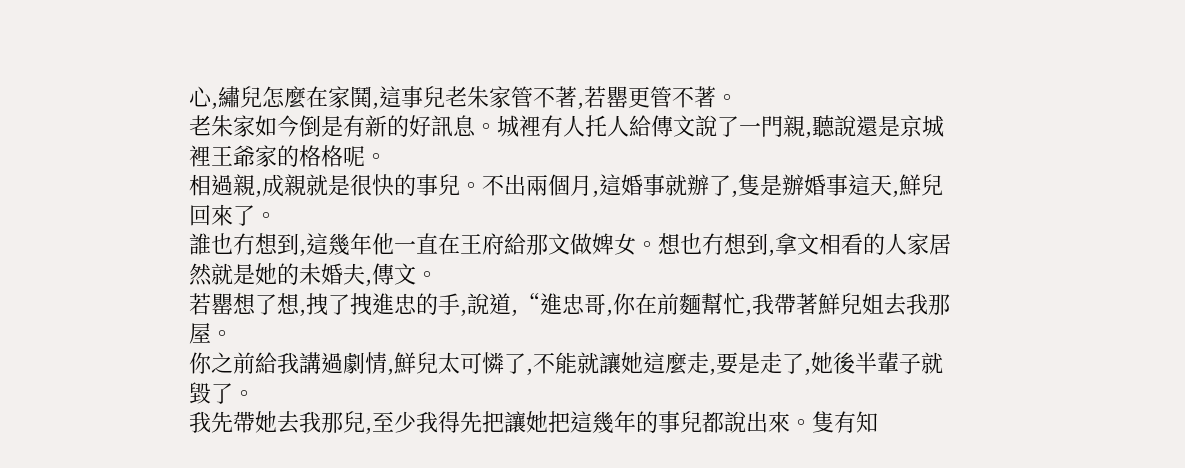心,繡兒怎麼在家鬨,這事兒老朱家管不著,若罌更管不著。
老朱家如今倒是有新的好訊息。城裡有人托人給傳文說了一門親,聽說還是京城裡王爺家的格格呢。
相過親,成親就是很快的事兒。不出兩個月,這婚事就辦了,隻是辦婚事這天,鮮兒回來了。
誰也冇想到,這幾年他一直在王府給那文做婢女。想也冇想到,拿文相看的人家居然就是她的未婚夫,傳文。
若罌想了想,拽了拽進忠的手,說道,“進忠哥,你在前麵幫忙,我帶著鮮兒姐去我那屋。
你之前給我講過劇情,鮮兒太可憐了,不能就讓她這麼走,要是走了,她後半輩子就毀了。
我先帶她去我那兒,至少我得先把讓她把這幾年的事兒都說出來。隻有知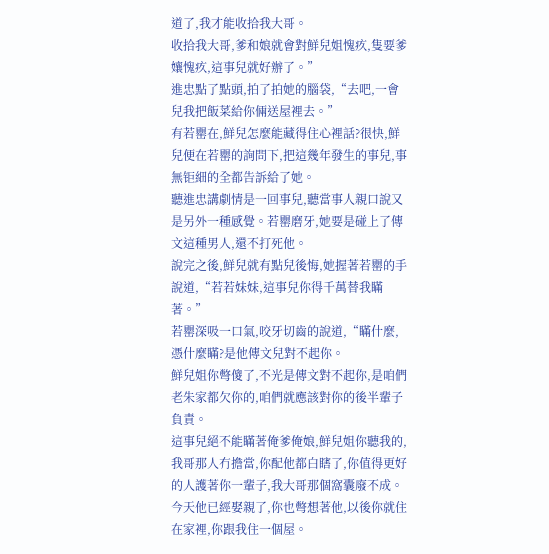道了,我才能收拾我大哥。
收拾我大哥,爹和娘就會對鮮兒姐愧疚,隻要爹孃愧疚,這事兒就好辦了。”
進忠點了點頭,拍了拍她的腦袋,“去吧,一會兒我把飯菜給你倆送屋裡去。”
有若罌在,鮮兒怎麼能藏得住心裡話?很快,鮮兒便在若罌的詢問下,把這幾年發生的事兒,事無钜細的全都告訴給了她。
聽進忠講劇情是一回事兒,聽當事人親口說又是另外一種感覺。若罌磨牙,她要是碰上了傳文這種男人,還不打死他。
說完之後,鮮兒就有點兒後悔,她握著若罌的手說道,“若若妹妹,這事兒你得千萬替我瞞著。”
若罌深吸一口氣,咬牙切齒的說道,“瞞什麼,憑什麼瞞?是他傳文兒對不起你。
鮮兒姐你彆傻了,不光是傳文對不起你,是咱們老朱家都欠你的,咱們就應該對你的後半輩子負責。
這事兒絕不能瞞著俺爹俺娘,鮮兒姐你聽我的,我哥那人冇擔當,你配他都白瞎了,你值得更好的人護著你一輩子,我大哥那個窩囊廢不成。
今天他已經娶親了,你也彆想著他,以後你就住在家裡,你跟我住一個屋。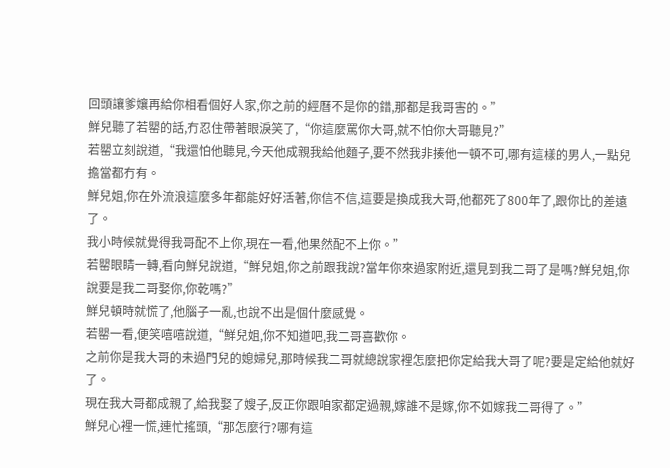回頭讓爹孃再給你相看個好人家,你之前的經曆不是你的錯,那都是我哥害的。”
鮮兒聽了若罌的話,冇忍住帶著眼淚笑了,“你這麼罵你大哥,就不怕你大哥聽見?”
若罌立刻說道,“我還怕他聽見,今天他成親我給他麵子,要不然我非揍他一頓不可,哪有這樣的男人,一點兒擔當都冇有。
鮮兒姐,你在外流浪這麼多年都能好好活著,你信不信,這要是換成我大哥,他都死了800年了,跟你比的差遠了。
我小時候就覺得我哥配不上你,現在一看,他果然配不上你。”
若罌眼睛一轉,看向鮮兒說道,“鮮兒姐,你之前跟我說?當年你來過家附近,還見到我二哥了是嗎?鮮兒姐,你說要是我二哥娶你,你乾嗎?”
鮮兒頓時就慌了,他腦子一亂,也說不出是個什麼感覺。
若罌一看,便笑嘻嘻說道,“鮮兒姐,你不知道吧,我二哥喜歡你。
之前你是我大哥的未過門兒的媳婦兒,那時候我二哥就總說家裡怎麼把你定給我大哥了呢?要是定給他就好了。
現在我大哥都成親了,給我娶了嫂子,反正你跟咱家都定過親,嫁誰不是嫁,你不如嫁我二哥得了。”
鮮兒心裡一慌,連忙搖頭,“那怎麼行?哪有這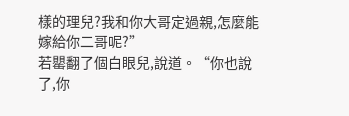樣的理兒?我和你大哥定過親,怎麼能嫁給你二哥呢?”
若罌翻了個白眼兒,說道。“你也說了,你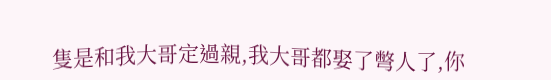隻是和我大哥定過親,我大哥都娶了彆人了,你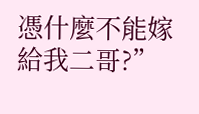憑什麼不能嫁給我二哥?”